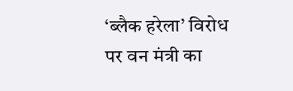‘ब्लैक हरेला’ विरोध पर वन मंत्री का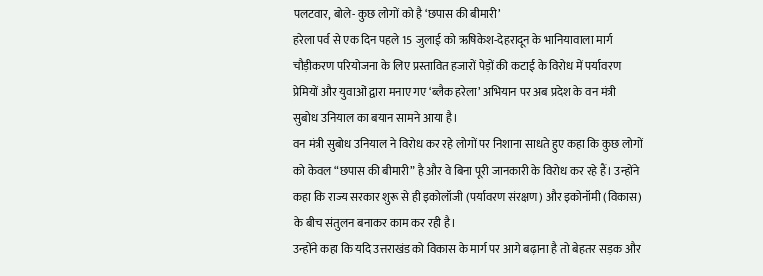पलटवार, बोले- कुछ लोगों को है ‘छपास की बीमारी’
हरेला पर्व से एक दिन पहले 15 जुलाई को ऋषिकेश-देहरादून के भानियावाला मार्ग चौड़ीकरण परियोजना के लिए प्रस्तावित हजारों पेड़ों की कटाई के विरोध में पर्यावरण प्रेमियों और युवाओं द्वारा मनाए गए ‘ब्लैक हरेला’ अभियान पर अब प्रदेश के वन मंत्री सुबोध उनियाल का बयान सामने आया है।
वन मंत्री सुबोध उनियाल ने विरोध कर रहे लोगों पर निशाना साधते हुए कहा कि कुछ लोगों को केवल “छपास की बीमारी” है और वे बिना पूरी जानकारी के विरोध कर रहे हैं। उन्होंने कहा कि राज्य सरकार शुरू से ही इकोलॉजी (पर्यावरण संरक्षण) और इकोनॉमी (विकास) के बीच संतुलन बनाकर काम कर रही है।
उन्होंने कहा कि यदि उत्तराखंड को विकास के मार्ग पर आगे बढ़ाना है तो बेहतर सड़क और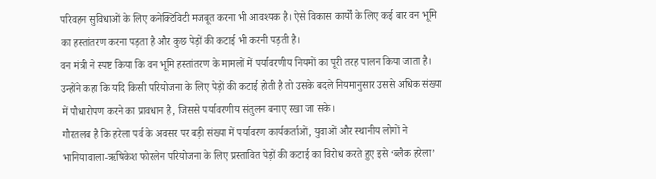परिवहन सुविधाओं के लिए कनेक्टिविटी मजबूत करना भी आवश्यक है। ऐसे विकास कार्यों के लिए कई बार वन भूमि का हस्तांतरण करना पड़ता है और कुछ पेड़ों की कटाई भी करनी पड़ती है।
वन मंत्री ने स्पष्ट किया कि वन भूमि हस्तांतरण के मामलों में पर्यावरणीय नियमों का पूरी तरह पालन किया जाता है। उन्होंने कहा कि यदि किसी परियोजना के लिए पेड़ों की कटाई होती है तो उसके बदले नियमानुसार उससे अधिक संख्या में पौधारोपण करने का प्रावधान है, जिससे पर्यावरणीय संतुलन बनाए रखा जा सके।
गौरतलब है कि हरेला पर्व के अवसर पर बड़ी संख्या में पर्यावरण कार्यकर्ताओं, युवाओं और स्थानीय लोगों ने भानियावाला-ऋषिकेश फोरलेन परियोजना के लिए प्रस्तावित पेड़ों की कटाई का विरोध करते हुए इसे ‘ब्लैक हरेला’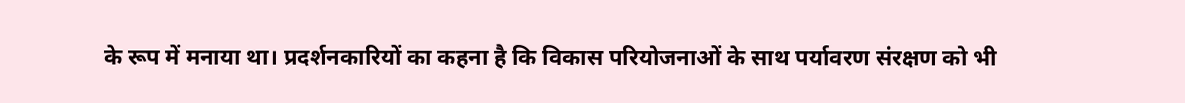के रूप में मनाया था। प्रदर्शनकारियों का कहना है कि विकास परियोजनाओं के साथ पर्यावरण संरक्षण को भी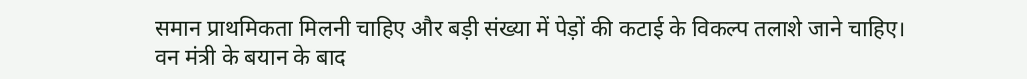समान प्राथमिकता मिलनी चाहिए और बड़ी संख्या में पेड़ों की कटाई के विकल्प तलाशे जाने चाहिए।
वन मंत्री के बयान के बाद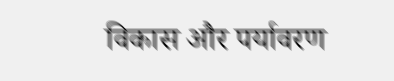विकास और पर्यावरण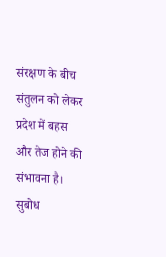संरक्षण के बीच संतुलन को लेकर प्रदेश में बहस और तेज होने की संभावना है।
सुबोध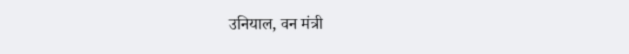उनियाल, वन मंत्री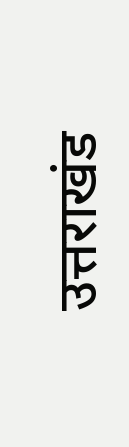उत्तराखंड